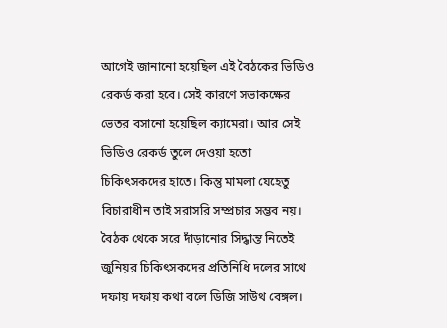আগেই জানানো হয়েছিল এই বৈঠকের ভিডিও রেকর্ড করা হবে। সেই কারণে সভাকক্ষের ভেতর বসানো হয়েছিল ক্যামেরা। আর সেই ভিডিও রেকর্ড তুলে দেওয়া হতো চিকিৎসকদের হাতে। কিন্তু মামলা যেহেতু বিচারাধীন তাই সরাসরি সম্প্রচার সম্ভব নয়।
বৈঠক থেকে সরে দাঁড়ানোর সিদ্ধান্ত নিতেই জুনিয়র চিকিৎসকদের প্রতিনিধি দলের সাথে দফায় দফায় কথা বলে ডিজি সাউথ বেঙ্গল।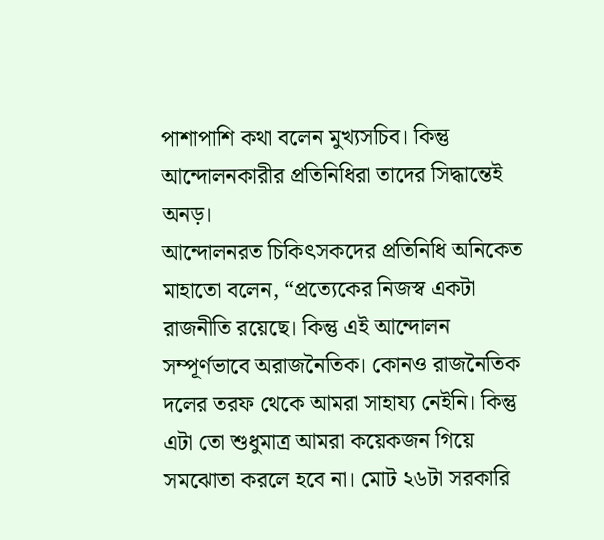পাশাপাশি কথা বলেন মুখ্যসচিব। কিন্তু আন্দোলনকারীর প্রতিনিধিরা তাদের সিদ্ধান্তেই অনড়।
আন্দোলনরত চিকিৎসকদের প্রতিনিধি অনিকেত মাহাতো বলেন, “প্রত্যেকের নিজস্ব একটা রাজনীতি রয়েছে। কিন্তু এই আন্দোলন সম্পূর্ণভাবে অরাজনৈতিক। কোনও রাজনৈতিক দলের তরফ থেকে আমরা সাহায্য নেইনি। কিন্তু এটা তো শুধুমাত্র আমরা কয়েকজন গিয়ে সমঝোতা করলে হবে না। মোট ২৬টা সরকারি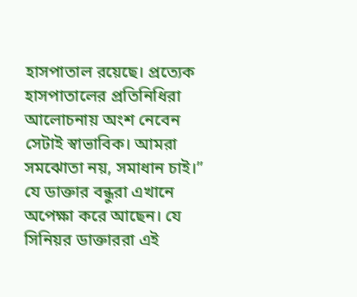হাসপাতাল রয়েছে। প্রত্যেক হাসপাতালের প্রতিনিধিরা আলোচনায় অংশ নেবেন সেটাই স্বাভাবিক। আমরা সমঝোতা নয়, সমাধান চাই।”
যে ডাক্তার বন্ধুরা এখানে অপেক্ষা করে আছেন। যে সিনিয়র ডাক্তাররা এই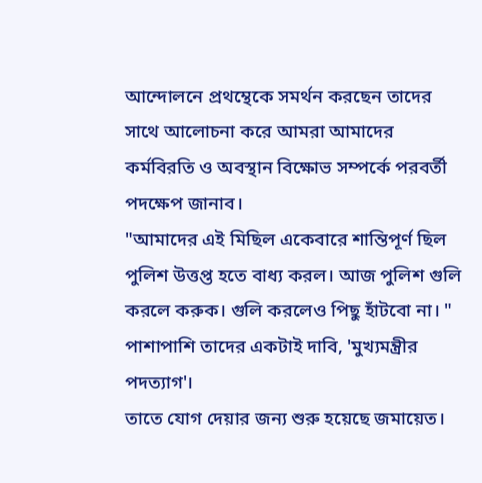আন্দোলনে প্রথম্থেকে সমর্থন করছেন তাদের সাথে আলোচনা করে আমরা আমাদের কর্মবিরতি ও অবস্থান বিক্ষোভ সম্পর্কে পরবর্তী পদক্ষেপ জানাব।
"আমাদের এই মিছিল একেবারে শান্তিপূর্ণ ছিল পুলিশ উত্তপ্ত হতে বাধ্য করল। আজ পুলিশ গুলি করলে করুক। গুলি করলেও পিছু হাঁটবো না। " পাশাপাশি তাদের একটাই দাবি, 'মুখ্যমন্ত্রীর পদত্যাগ'।
তাতে যোগ দেয়ার জন্য শুরু হয়েছে জমায়েত।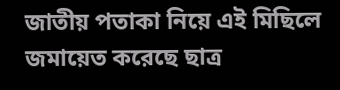জাতীয় পতাকা নিয়ে এই মিছিলে জমায়েত করেছে ছাত্র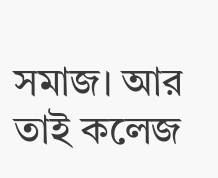সমাজ। আর তাই কলেজ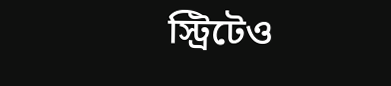স্ট্রিটেও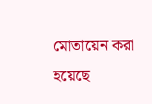মোতায়েন করা হয়েছে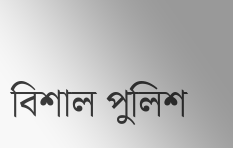বিশাল পুলিশ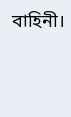বাহিনী।